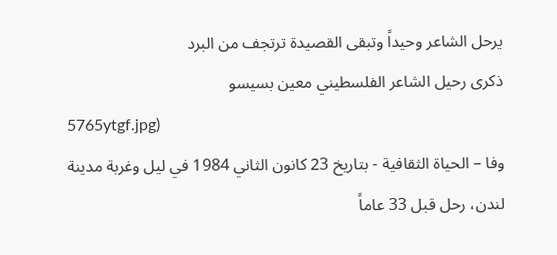يرحل الشاعر وحيداً وتبقى القصيدة ترتجف من البرد
ذكرى رحيل الشاعر الفلسطيني معين بسيسو
5765ytgf.jpg)
وفا – الحياة الثقافية - بتاريخ 23 كانون الثاني 1984 في ليل وغربة مدينة لندن، رحل قبل 33 عاماً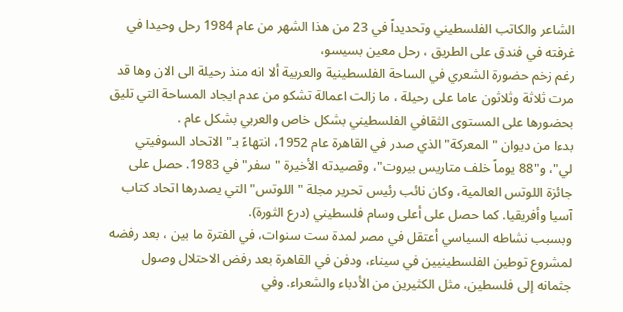الشاعر والكاتب الفلسطيني وتحديداً في 23 من هذا الشهر من عام 1984 رحل وحيدا في غرفته في فندق على الطريق ، رحل معين بسيسو،
رغم زخم حضورة الشعري في الساحة الفلسطينية والعربية ألا انه منذ رحيلة الى الان وها قد مرت ثلاثة وثلاثون عاما على رحيلة ، ما زالت اعمالة تشكو من عدم ايجاد المساحة التي تليق بحضورها على المستوى الثقافي الفلسطيني بشكل خاص والعربي بشكل عام .
بدءا من ديوان "المعركة" الذي صدر في القاهرة عام 1952، انتهاءً بـ"الاتحاد السوفيتي لي"، و"88 يوماً خلف متاريس بيروت"، وقصيدته الأخيرة "سفر" في 1983. حصل على جائزة اللوتس العالمية، وكان نائب رئيس تحرير مجلة "اللوتس" التي يصدرها اتحاد كتاب آسيا وأفريقيا. كما حصل على أعلى وسام فلسطيني (درع الثورة).
وبسبب نشاطه السياسي أعتقل في مصر لمدة ست سنوات، في الفترة ما بين ، بعد رفضه لمشروع توطين الفلسطينيين في سيناء، ودفن في القاهرة بعد رفض الاحتلال وصول جثمانه إلى فلسطين، مثل الكثيرين من الأدباء والشعراء. وفي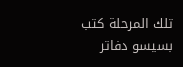تلك المرحلة كتب بسيسو دفاتر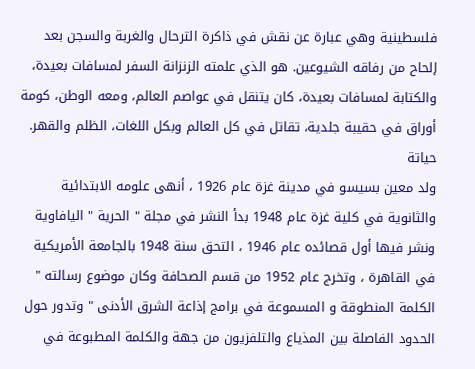فلسطينية وهي عبارة عن نقش في ذاكرة الترحال والغربة والسجن بعد إلحاح من رفاقه الشيوعين. هو الذي علمته الزنزانة السفر لمسافات بعيدة، والكتابة لمسافات بعيدة، كان يتنقل في عواصم العالم، ومعه الوطن، كومة أوراق في حقيبة جلدية، تقاتل في كل العالم وبكل اللغات، الظلم والقهر.
حياتة
ولد معين بسيسو في مدينة غزة عام 1926 ، أنهى علومه الابتدائية والثانوية في كلية غزة عام 1948 بدأ النشر في مجلة " الحرية " اليافاوية ونشر فيها أول قصائده عام 1946 ، التحق سنة 1948 بالجامعة الأمريكية في القاهرة ، وتخرج عام 1952 من قسم الصحافة وكان موضوع رسالته " الكلمة المنطوقة و المسموعة في برامج إذاعة الشرق الأدنى " وتدور حول الحدود الفاصلة بين المذياع والتلفزيون من جهة والكلمة المطبوعة في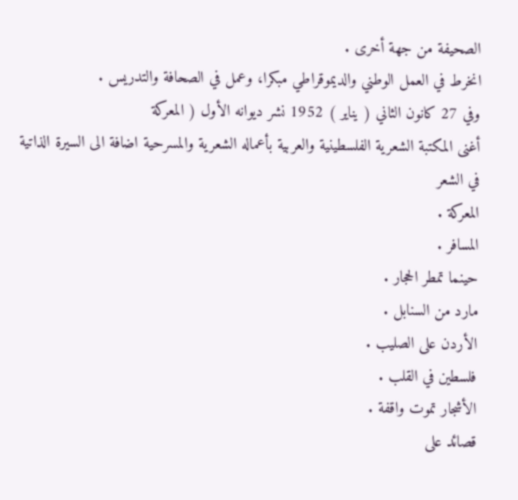الصحيفة من جهة أخرى .
انخرط في العمل الوطني والديموقراطي مبكرا، وعمل في الصحافة والتدريس .
وفي 27 كانون الثاني ( يناير ) 1952 نشر ديوانه الأول ( المعركة
أغنى المكتبة الشعرية الفلسطينية والعربية بأعماله الشعرية والمسرحية اضافة الى السيرة الذاتية
في الشعر
المعركة .
المسافر .
حينما تمطر الحجار .
مارد من السنابل .
الأردن على الصليب .
فلسطين في القلب .
الأشجار تموت واقفة .
قصائد على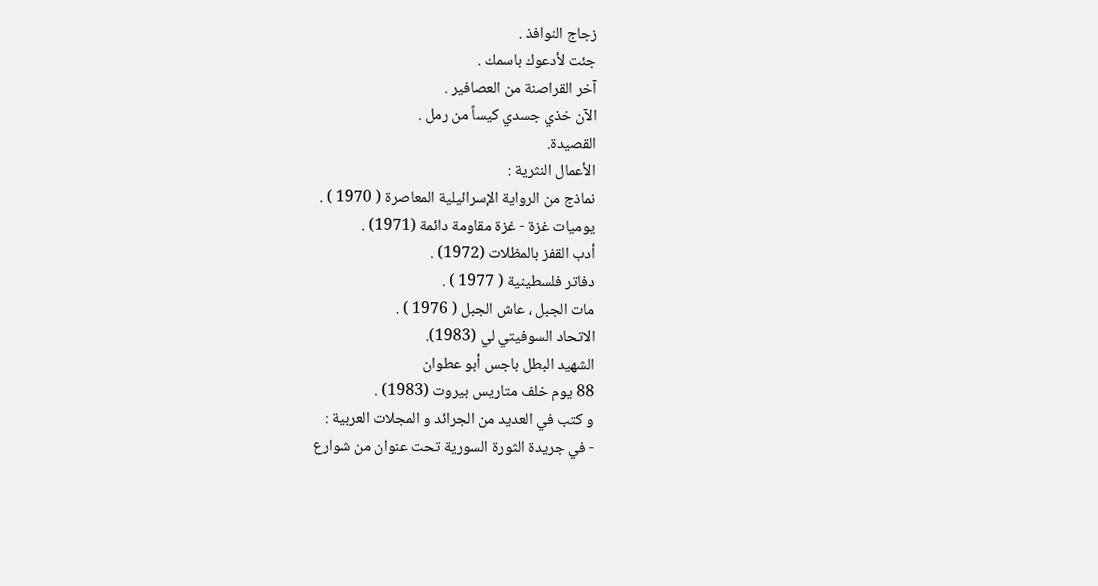زجاج النوافذ .
جئت لأدعوك باسمك .
آخر القراصنة من العصافير .
الآن خذي جسدي كيساً من رمل .
القصيدة.
الأعمال النثرية :
نماذج من الرواية الإسرائيلية المعاصرة ( 1970 ) .
يوميات غزة - غزة مقاومة دائمة (1971) .
أدب القفز بالمظلات (1972) .
دفاتر فلسطينية ( 1977 ) .
مات الجبل ، عاش الجبل ( 1976 ) .
الاتحاد السوفيتي لي (1983).
الشهيد البطل باجس أبو عطوان
88 يوم خلف متاريس بيروت (1983) .
و كتب في العديد من الجرائد و المجلات العربية :
- في جريدة الثورة السورية تحت عنوان من شوارع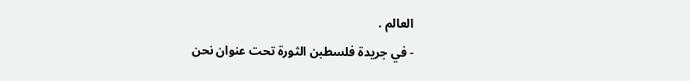العالم .
- في جريدة فلسطبن الثورة تحت عنوان نحن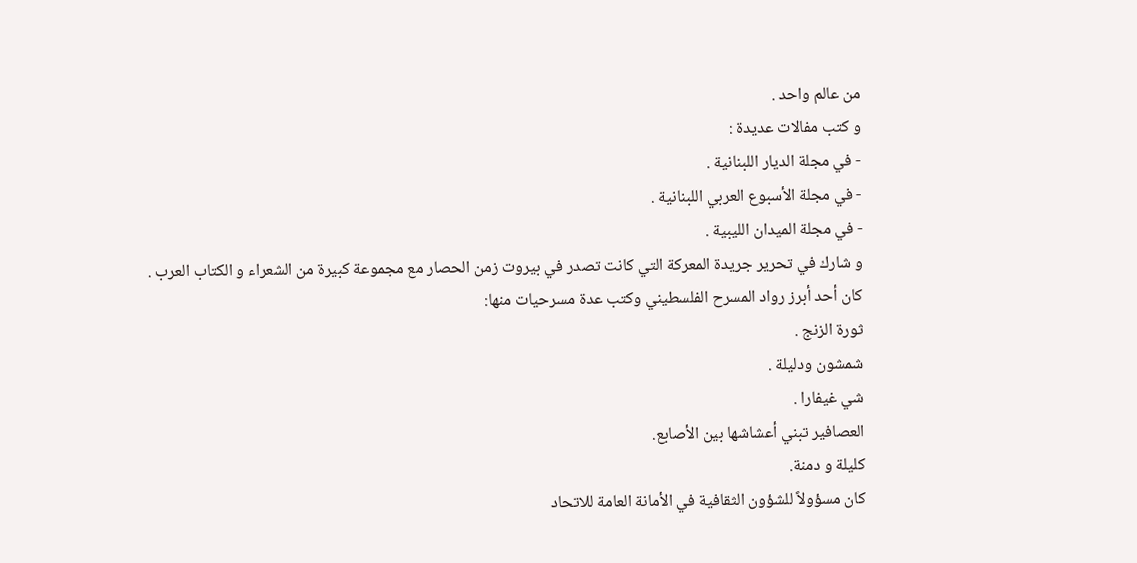من عالم واحد .
و كتب مفالات عديدة :
- في مجلة الديار اللبنانية .
- في مجلة الأسبوع العربي اللبنانية .
- في مجلة الميدان الليبية .
و شارك في تحرير جريدة المعركة التي كانت تصدر في بيروت زمن الحصار مع مجموعة كبيرة من الشعراء و الكتاب العرب .
كان أحد أبرز رواد المسرح الفلسطيني وكتب عدة مسرحيات منها:
ثورة الزنج .
شمشون ودليلة .
شي غيفارا .
العصافير تبني أعشاشها بين الأصابع.
كليلة و دمنة.
كان مسؤولاً للشؤون الثقافية في الأمانة العامة للاتحاد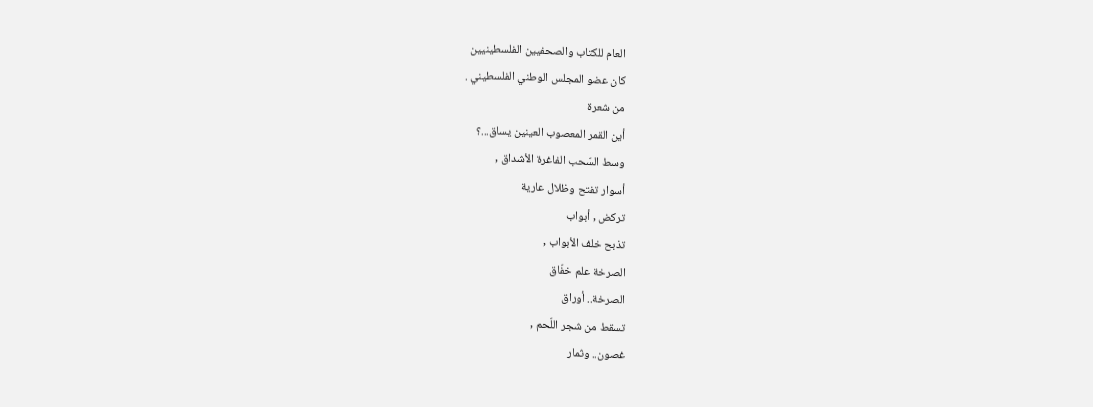العام للكتاب والصحفيين الفلسطينيين
كان عضو المجلس الوطني الفلسطيني .
من شعرة
أين القمر المعصوب العينين يساق...؟
وسط السّحب الفاغرة الأشداق ,
أسوار تفتح وظلال عارية
تركض , أبواب
تذبح خلف الأبواب ,
الصرخة علم خفّاق
الصرخة.. أوراق
تسقط من شجر اللّحم ,
غصون.. وثمار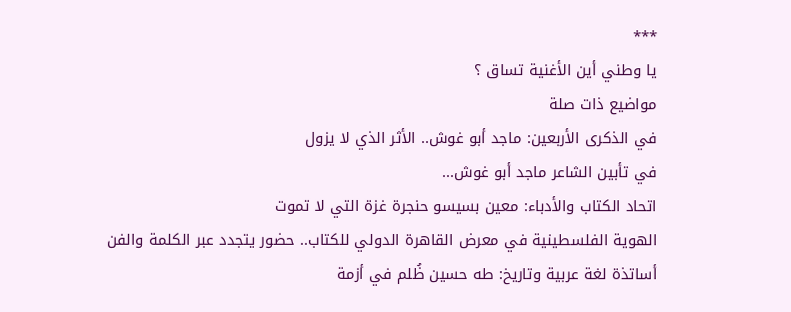***
يا وطني أين الأغنية تساق ؟
مواضيع ذات صلة
في الذكرى الأربعين: ماجد أبو غوش.. الأثر الذي لا يزول
في تأبين الشاعر ماجد أبو غوش...
اتحاد الكتاب والأدباء: معين بسيسو حنجرة غزة التي لا تموت
الهوية الفلسطينية في معرض القاهرة الدولي للكتاب.. حضور يتجدد عبر الكلمة والفن
أساتذة لغة عربية وتاريخ: طه حسين ظُلم في أزمة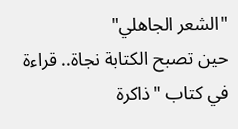"الشعر الجاهلي"
حين تصبح الكتابة نجاة.. قراءة في كتاب "ذاكرة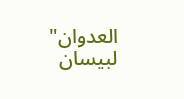العدوان" لبيسان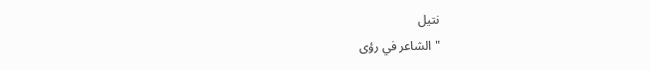نتيل
"الشاعر في رؤى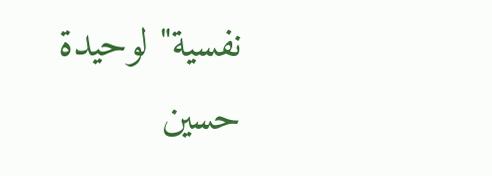نفسية" لوحيدة حسين